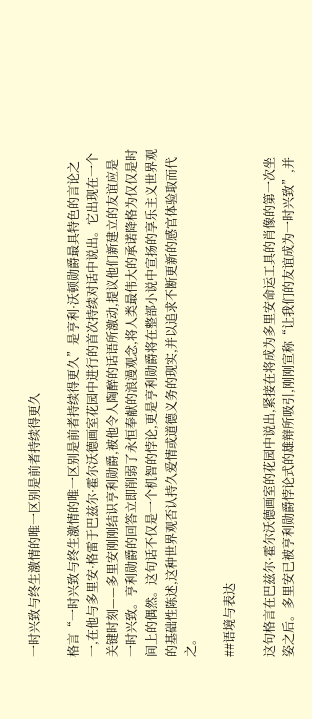一时兴致与终生激情的唯一区别是前者持续得更久

格言“一时兴致与终生激情的唯一区别是前者持续得更久”是亨利·沃顿勋爵最具特色的言论之一,在他与多里安·格雷于巴兹尔·霍尔沃德画室花园中进行的首次持续对话中说出。它出现在一个关键时刻——多里安刚刚结识亨利勋爵,被他令人陶醉的话语所激动,提议他们新建立的友谊应是一时兴致。亨利勋爵的回答立即削弱了永恒奉献的浪漫观念,将人类最伟大的承诺降格为仅仅是时间上的偶然。这句话不仅是一个机智的悖论,更是亨利勋爵将在整部小说中宣扬的享乐主义世界观的基础性陈述,这种世界观否认持久爱情或道德义务的现实,并以追求不断更新的感官体验取而代之。

##语境与表达

这句格言在巴兹尔·霍尔沃德画室的花园中说出,紧接在将成为多里安命运工具的肖像的第一次坐姿之后。多里安已被亨利勋爵悖论式的雄辩所吸引,刚刚宣称“让我们的友谊成为一时兴致”,并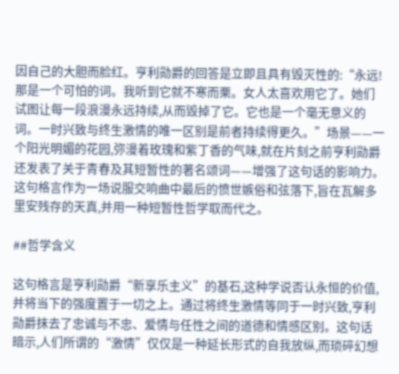因自己的大胆而脸红。亨利勋爵的回答是立即且具有毁灭性的:“永远!那是一个可怕的词。我听到它就不寒而栗。女人太喜欢用它了。她们试图让每一段浪漫永远持续,从而毁掉了它。它也是一个毫无意义的词。一时兴致与终生激情的唯一区别是前者持续得更久。”场景——一个阳光明媚的花园,弥漫着玫瑰和紫丁香的气味,就在片刻之前亨利勋爵还发表了关于青春及其短暂性的著名颂词——增强了这句话的影响力。这句格言作为一场说服交响曲中最后的愤世嫉俗和弦落下,旨在瓦解多里安残存的天真,并用一种短暂性哲学取而代之。

##哲学含义

这句格言是亨利勋爵“新享乐主义”的基石,这种学说否认永恒的价值,并将当下的强度置于一切之上。通过将终生激情等同于一时兴致,亨利勋爵抹去了忠诚与不忠、爱情与任性之间的道德和情感区别。这句话暗示,人们所谓的“激情”仅仅是一种延长形式的自我放纵,而琐碎幻想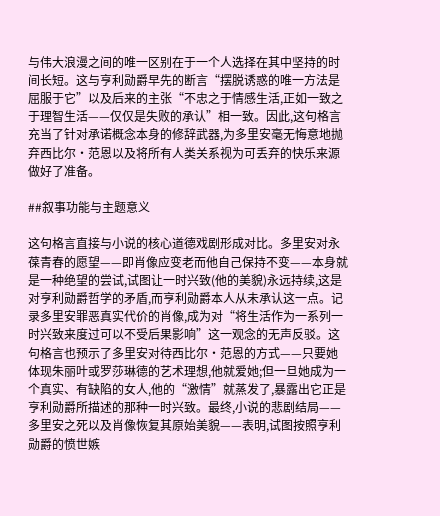与伟大浪漫之间的唯一区别在于一个人选择在其中坚持的时间长短。这与亨利勋爵早先的断言“摆脱诱惑的唯一方法是屈服于它”以及后来的主张“不忠之于情感生活,正如一致之于理智生活——仅仅是失败的承认”相一致。因此,这句格言充当了针对承诺概念本身的修辞武器,为多里安毫无悔意地抛弃西比尔·范恩以及将所有人类关系视为可丢弃的快乐来源做好了准备。

##叙事功能与主题意义

这句格言直接与小说的核心道德戏剧形成对比。多里安对永葆青春的愿望——即肖像应变老而他自己保持不变——本身就是一种绝望的尝试,试图让一时兴致(他的美貌)永远持续,这是对亨利勋爵哲学的矛盾,而亨利勋爵本人从未承认这一点。记录多里安罪恶真实代价的肖像,成为对“将生活作为一系列一时兴致来度过可以不受后果影响”这一观念的无声反驳。这句格言也预示了多里安对待西比尔·范恩的方式——只要她体现朱丽叶或罗莎琳德的艺术理想,他就爱她;但一旦她成为一个真实、有缺陷的女人,他的“激情”就蒸发了,暴露出它正是亨利勋爵所描述的那种一时兴致。最终,小说的悲剧结局——多里安之死以及肖像恢复其原始美貌——表明,试图按照亨利勋爵的愤世嫉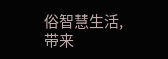俗智慧生活,带来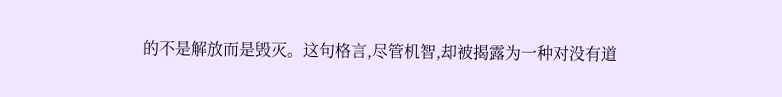的不是解放而是毁灭。这句格言,尽管机智,却被揭露为一种对没有道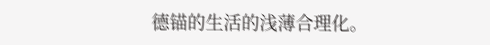德锚的生活的浅薄合理化。